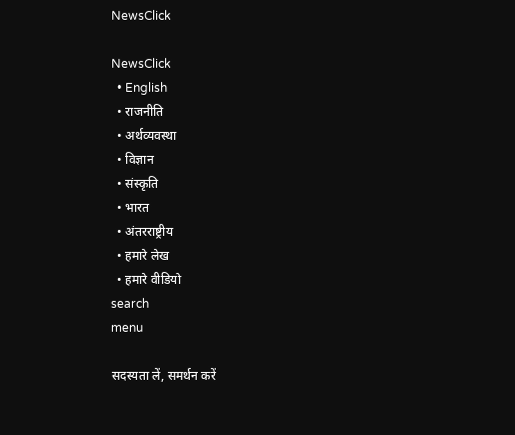NewsClick

NewsClick
  • English
  • राजनीति
  • अर्थव्यवस्था
  • विज्ञान
  • संस्कृति
  • भारत
  • अंतरराष्ट्रीय
  • हमारे लेख
  • हमारे वीडियो
search
menu

सदस्यता लें, समर्थन करें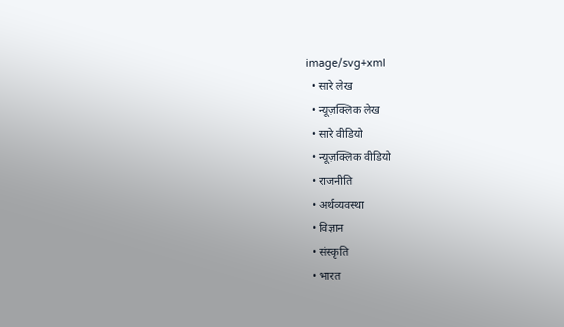image/svg+xml
  • सारे लेख
  • न्यूज़क्लिक लेख
  • सारे वीडियो
  • न्यूज़क्लिक वीडियो
  • राजनीति
  • अर्थव्यवस्था
  • विज्ञान
  • संस्कृति
  • भारत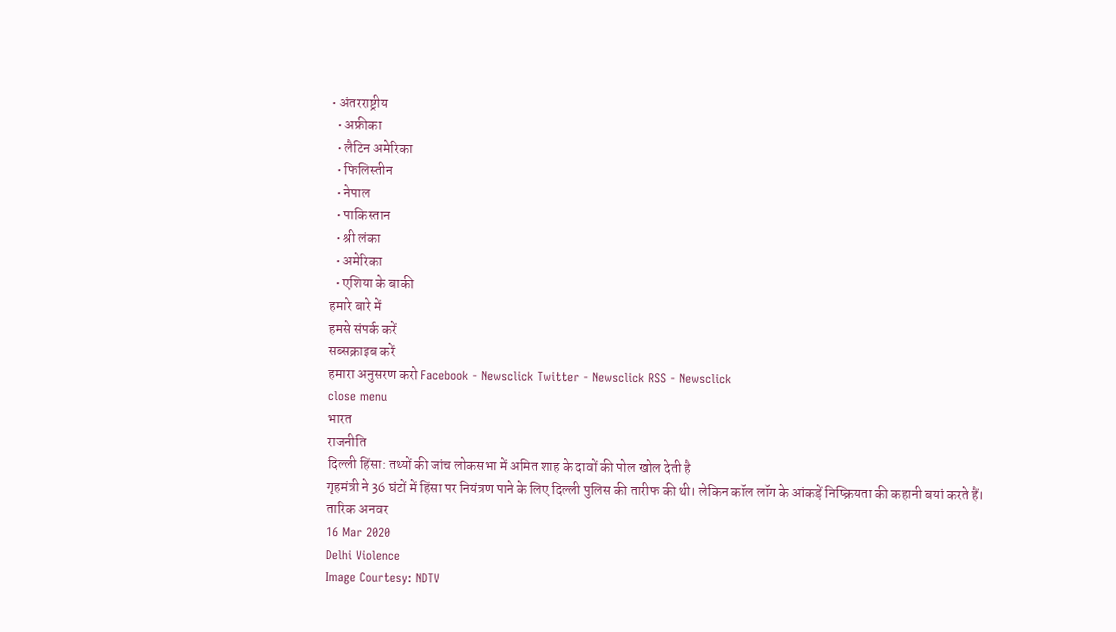• अंतरराष्ट्रीय
  • अफ्रीका
  • लैटिन अमेरिका
  • फिलिस्तीन
  • नेपाल
  • पाकिस्तान
  • श्री लंका
  • अमेरिका
  • एशिया के बाकी
हमारे बारे में
हमसे संपर्क करें
सब्सक्राइब करें
हमारा अनुसरण करो Facebook - Newsclick Twitter - Newsclick RSS - Newsclick
close menu
भारत
राजनीति
दिल्ली हिंसा: तथ्यों की जांच लोकसभा में अमित शाह के दावों की पोल खोल देती है
गृहमंत्री ने 36 घंटों में हिंसा पर नियंत्रण पाने के लिए दिल्ली पुलिस की तारीफ की थी। लेकिन कॉल लॉग के आंकड़ें निष्क्रियता की कहानी बयां करते हैं।
तारिक अनवर
16 Mar 2020
Delhi Violence
Image Courtesy: NDTV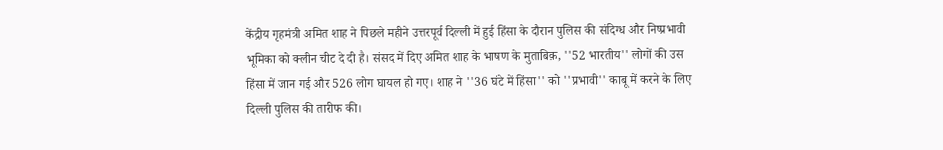केंद्रीय गृहमंत्री अमित शाह ने पिछले महीने उत्तरपूर्व दिल्ली में हुई हिंसा के दौरान पुलिस की संदिग्ध और निष्प्रभावी भूमिका को क्लीन चीट दे दी है। संसद में दिए अमित शाह के भाषण के मुताबिक़, ''52 भारतीय'' लोगों की उस हिंसा में जान गई और 526 लोग घायल हो गए। शाह ने ''36 घंटे में हिंसा'' को ''प्रभावी'' काबू में करने के लिए दिल्ली पुलिस की तारीफ की।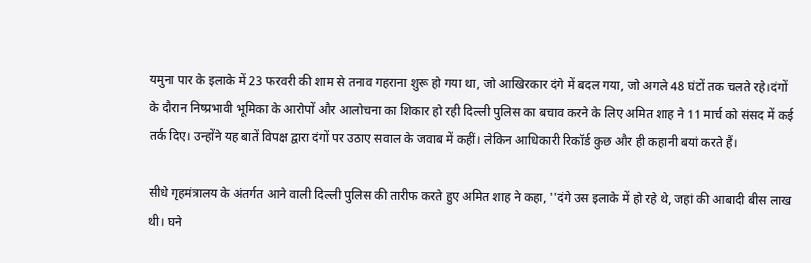यमुना पार के इलाके में 23 फरवरी की शाम से तनाव गहराना शुरू हो गया था, जो आखिरकार दंगे में बदल गया, जो अगले 48 घंटों तक चलते रहे।दंगों के दौरान निष्प्रभावी भूमिका के आरोपों और आलोचना का शिकार हो रही दिल्ली पुलिस का बचाव करने के लिए अमित शाह ने 11 मार्च को संसद में कई तर्क दिए। उन्होंने यह बातें विपक्ष द्वारा दंगों पर उठाए सवाल के जवाब में कहीं। लेकिन आधिकारी रिकॉर्ड कुछ और ही कहानी बयां करते हैं।

सीधे गृहमंत्रालय के अंतर्गत आने वाली दिल्ली पुलिस की तारीफ करते हुए अमित शाह ने कहा, ''दंगे उस इलाके में हो रहे थे, जहां की आबादी बीस लाख थी। घने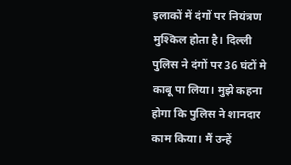इलाकों में दंगों पर नियंत्रण मुश्किल होता है। दिल्ली पुलिस ने दंगों पर 36 घंटों मे काबू पा लिया। मुझे कहना होगा कि पुलिस ने शानदार काम किया। मैं उन्हें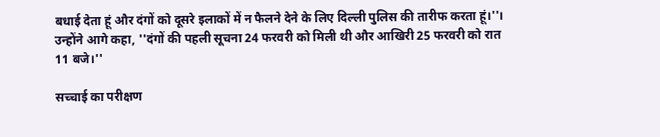बधाई देता हूं और दंगों को दूसरे इलाकों में न फैलने देने के लिए दिल्ली पुलिस की तारीफ करता हूं।''। उन्होंने आगे कहा, ''दंगों की पहली सूचना 24 फरवरी को मिली थी और आखिरी 25 फरवरी को रात 11 बजे।''

सच्चाई का परीक्षण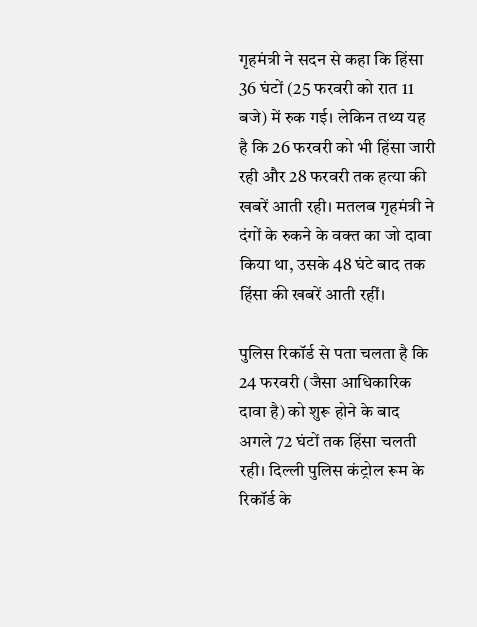गृहमंत्री ने सदन से कहा कि हिंसा 36 घंटों (25 फरवरी को रात 11 बजे) में रुक गई। लेकिन तथ्य यह है कि 26 फरवरी को भी हिंसा जारी रही और 28 फरवरी तक हत्या की खबरें आती रही। मतलब गृहमंत्री ने दंगों के रुकने के वक्त का जो दावा किया था, उसके 48 घंटे बाद तक हिंसा की खबरें आती रहीं।

पुलिस रिकॉर्ड से पता चलता है कि 24 फरवरी (जैसा आधिकारिक दावा है) को शुरू होने के बाद अगले 72 घंटों तक हिंसा चलती रही। दिल्ली पुलिस कंट्रोल रूम के रिकॉर्ड के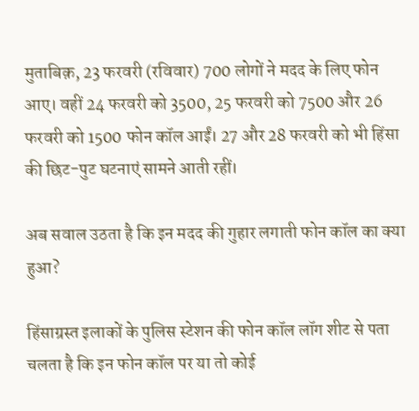मुताबिक़, 23 फरवरी (रविवार) 700 लोगों ने मदद के लिए फोन आए। वहीं 24 फरवरी को 3500, 25 फरवरी को 7500 और 26 फरवरी को 1500 फोन कॉल आईं। 27 और 28 फरवरी को भी हिंसा की छिट-पुट घटनाएं सामने आती रहीं।

अब सवाल उठता है कि इन मदद की गुहार लगाती फोन कॉल का क्या हुआ?

हिंसाग्रस्त इलाकों के पुलिस स्टेशन की फोन कॉल लॉग शीट से पता चलता है कि इन फोन कॉल पर या तो कोई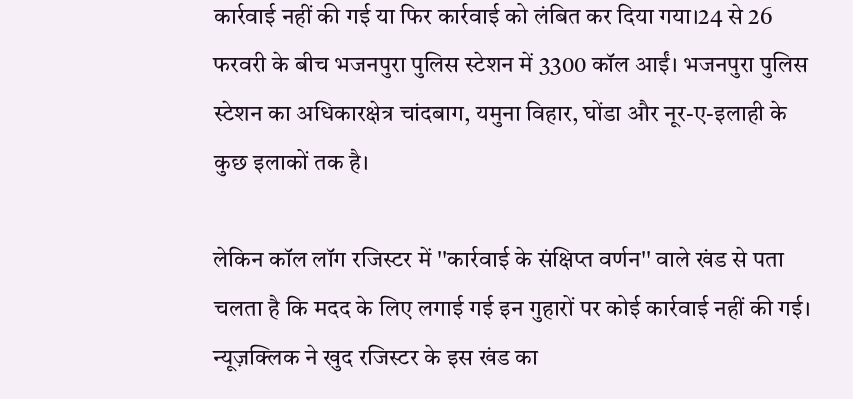कार्रवाई नहीं की गई या फिर कार्रवाई को लंबित कर दिया गया।24 से 26 फरवरी के बीच भजनपुरा पुलिस स्टेशन में 3300 कॉल आईं। भजनपुरा पुलिस स्टेशन का अधिकारक्षेत्र चांदबाग, यमुना विहार, घोंडा और नूर-ए-इलाही के कुछ इलाकों तक है।

लेकिन कॉल लॉग रजिस्टर में ''कार्रवाई के संक्षिप्त वर्णन'' वाले खंड से पता चलता है कि मदद के लिए लगाई गई इन गुहारों पर कोई कार्रवाई नहीं की गई। न्यूज़क्लिक ने खुद रजिस्टर के इस खंड का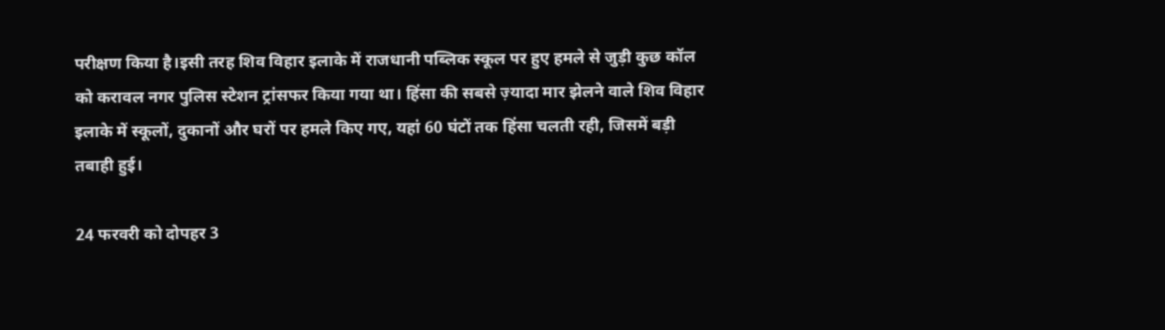परीक्षण किया है।इसी तरह शिव विहार इलाके में राजधानी पब्लिक स्कूल पर हुए हमले से जुड़ी कुछ कॉल को करावल नगर पुलिस स्टेशन ट्रांसफर किया गया था। हिंसा की सबसे ज़्यादा मार झेलने वाले शिव विहार इलाके में स्कूलों, दुकानों और घरों पर हमले किए गए, यहां 60 घंटों तक हिंसा चलती रही, जिसमें बड़ी तबाही हुई।

24 फरवरी को दोपहर 3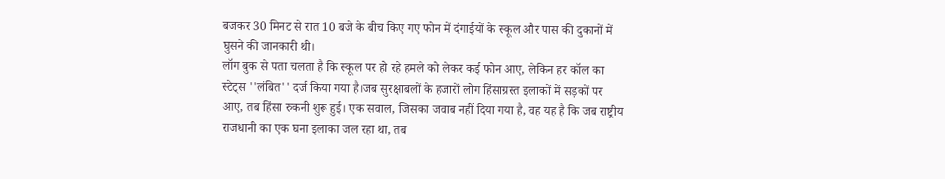बजकर 30 मिनट से रात 10 बजे के बीच किए गए फोन में दंगाईयों के स्कूल और पास की दुकानों में घुसने की जानकारी थी।
लॉग बुक से पता चलता है कि स्कूल पर हो रहे हमले को लेकर कई फोन आए, लेकिन हर कॉल का स्टेट्स ''लंबित'' दर्ज किया गया है।जब सुरक्षाबलों के हजारों लोग हिंसाग्रस्त इलाकों में सड़कों पर आए, तब हिंसा रुकनी शुरू हुई। एक सवाल, जिसका जवाब नहीं दिया गया है, वह यह है कि जब राष्ट्रीय राजधानी का एक घना इलाका जल रहा था, तब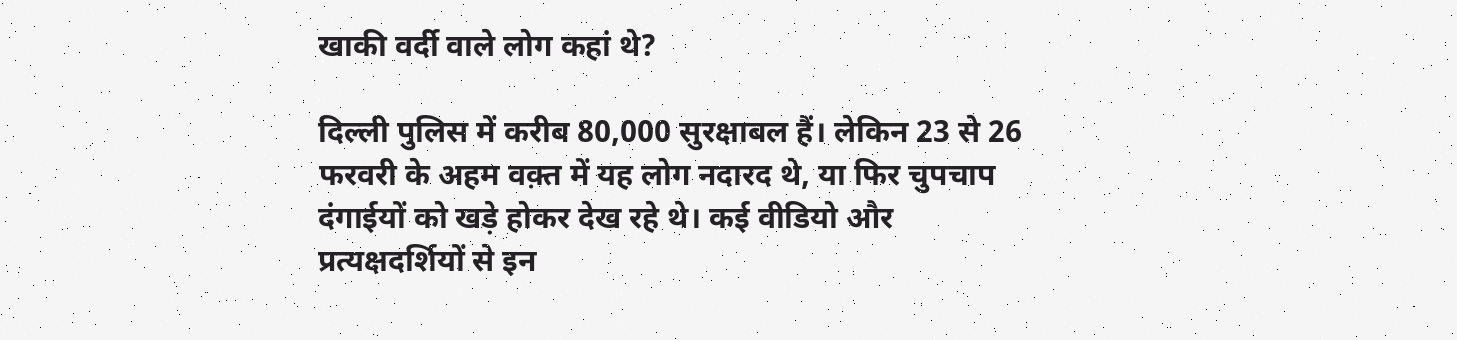खाकी वर्दी वाले लोग कहां थे?

दिल्ली पुलिस में करीब 80,000 सुरक्षाबल हैं। लेकिन 23 से 26 फरवरी के अहम वक़्त में यह लोग नदारद थे, या फिर चुपचाप दंगाईयों को खड़े होकर देख रहे थे। कई वीडियो और प्रत्यक्षदर्शियों से इन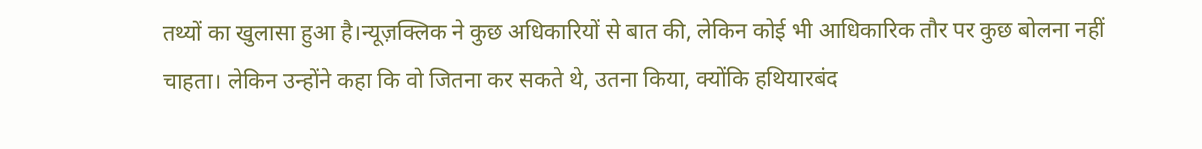तथ्यों का खुलासा हुआ है।न्यूज़क्लिक ने कुछ अधिकारियों से बात की, लेकिन कोई भी आधिकारिक तौर पर कुछ बोलना नहीं चाहता। लेकिन उन्होंने कहा कि वो जितना कर सकते थे, उतना किया, क्योंकि हथियारबंद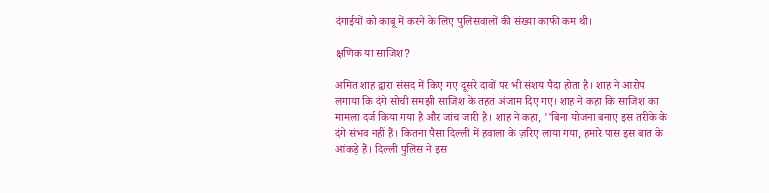दंगाईयों को काबू में करने के लिए पुलिसवालों की संख्या काफी कम थी।

क्षणिक या साजिश?

अमित शाह द्वारा संसद में किए गए दूसरे दावों पर भी संशय पैदा होता है। शाह ने आरोप लगाया कि दंगे सोची समझी साजिश के तहत अंजाम दिए गए। शाह ने कहा कि साजिश का मामला दर्ज किया गया है और जांच जारी है। शाह ने कहा, ''बिना योजना बनाए इस तरीके के दंगे संभव नहीं हैं। कितना पैसा दिल्ली में हवाला के ज़रिए लाया गया, हमारे पास इस बात के आंकड़े हैं। दिल्ली पुलिस ने इस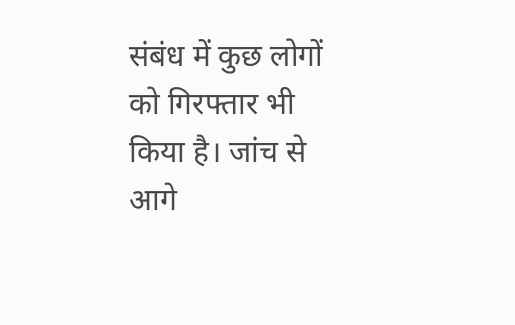संबंध में कुछ लोगों को गिरफ्तार भी किया है। जांच से आगे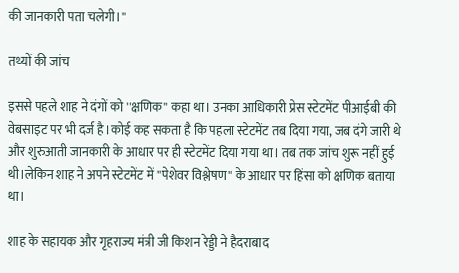की जानकारी पता चलेगी।''

तथ्यों की जांच

इससे पहले शाह ने दंगों को ''क्षणिक'' कहा था। उनका आधिकारी प्रेस स्टेटमेंट पीआईबी की वेबसाइट पर भी दर्ज है।कोई कह सकता है कि पहला स्टेटमेंट तब दिया गया, जब दंगे जारी थे और शुरुआती जानकारी के आधार पर ही स्टेटमेंट दिया गया था। तब तक जांच शुरू नहीं हुई थी।लेकिन शाह ने अपने स्टेटमेंट में ''पेशेवर विश्लेषण'' के आधार पर हिंसा को क्षणिक बताया था।

शाह के सहायक और गृहराज्य मंत्री जी किशन रेड्डी ने हैदराबाद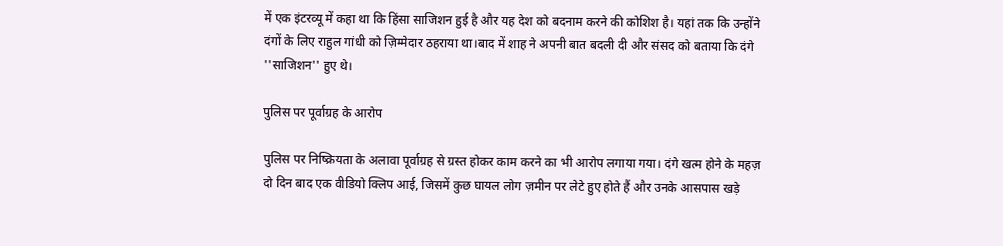में एक इंटरव्यू में कहा था कि हिंसा साजिशन हुई है और यह देश को बदनाम करने की कोशिश है। यहां तक कि उन्होंने दंगों के लिए राहुल गांधी को ज़िम्मेदार ठहराया था।बाद में शाह ने अपनी बात बदली दी और संसद को बताया कि दंगे ''साजिशन'' हुए थे।

पुलिस पर पूर्वाग्रह के आरोप

पुलिस पर निष्क्रियता के अलावा पूर्वाग्रह से ग्रस्त होकर काम करने का भी आरोप लगाया गया। दंगे खत्म होने के महज़ दो दिन बाद एक वीडियो क्लिप आई, जिसमें कुछ घायल लोग ज़मीन पर लेटे हुए होते हैं और उनके आसपास खड़े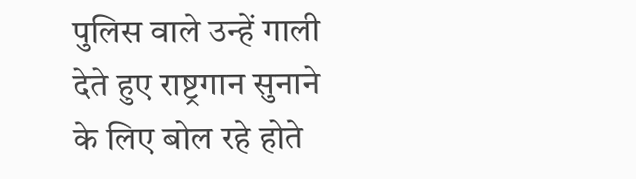पुलिस वाले उन्हें गाली देते हुए राष्ट्रगान सुनाने के लिए बोल रहे होते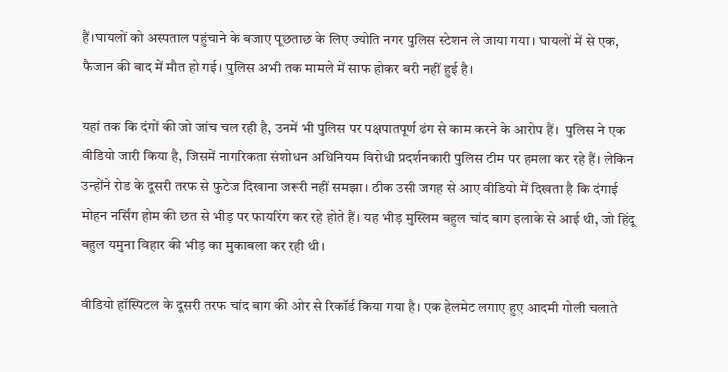हैं।घायलों को अस्पताल पहुंचाने के बजाए पूछताछ के लिए ज्योति नगर पुलिस स्टेशन ले जाया गया। घायलों में से एक, फैजान की बाद में मौत हो गई। पुलिस अभी तक मामले में साफ होकर बरी नहीं हुई है।

यहां तक कि दंगों की जो जांच चल रही है, उनमें भी पुलिस पर पक्षपातपूर्ण ढंग से काम करने के आरोप हैं।  पुलिस ने एक वीडियो जारी किया है, जिसमें नागरिकता संशोधन अधिनियम विरोधी प्रदर्शनकारी पुलिस टीम पर हमला कर रहे हैं। लेकिन उन्होंने रोड के दूसरी तरफ से फुटेज दिखाना जरूरी नहीं समझा। ठीक उसी जगह से आए वीडियो में दिखता है कि दंगाई मोहन नर्सिंग होम की छत से भीड़ पर फायरिंग कर रहे होते हैं। यह भीड़ मुस्लिम बहुल चांद बाग इलाके से आई थी, जो हिंदू बहुल यमुना विहार की भीड़ का मुकाबला कर रही थी।

वीडियो हॉस्पिटल के दूसरी तरफ चांद बाग की ओर से रिकॉर्ड किया गया है। एक हेलमेट लगाए हुए आदमी गोली चलाते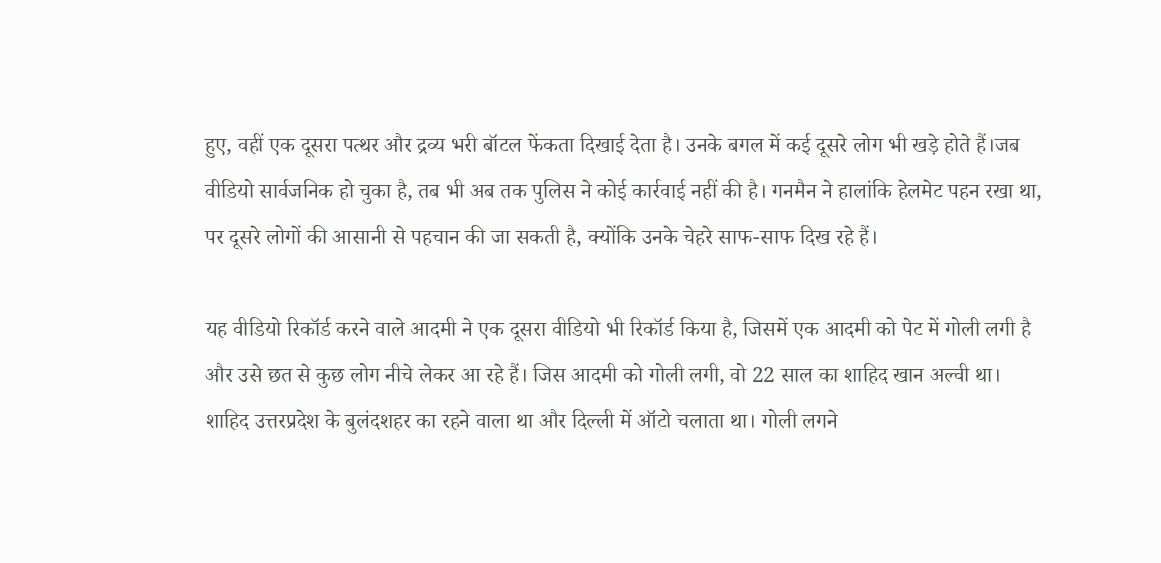हुए, वहीं एक दूसरा पत्थर और द्रव्य भरी बॉटल फेंकता दिखाई देता है। उनके बगल में कई दूसरे लोग भी खड़े होते हैं।जब वीडियो सार्वजनिक हो चुका है, तब भी अब तक पुलिस ने कोई कार्रवाई नहीं की है। गनमैन ने हालांकि हेलमेट पहन रखा था, पर दूसरे लोगों की आसानी से पहचान की जा सकती है, क्योंकि उनके चेहरे साफ-साफ दिख रहे हैं।

यह वीडियो रिकॉर्ड करने वाले आदमी ने एक दूसरा वीडियो भी रिकॉर्ड किया है, जिसमें एक आदमी को पेट में गोली लगी है और उसे छत से कुछ लोग नीचे लेकर आ रहे हैं। जिस आदमी को गोली लगी, वो 22 साल का शाहिद खान अल्वी था। शाहिद उत्तरप्रदेश के बुलंदशहर का रहने वाला था और दिल्ली में ऑटो चलाता था। गोली लगने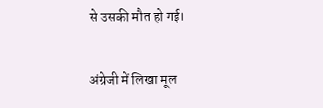से उसकी मौत हो गई।

अंग्रेजी में लिखा मूल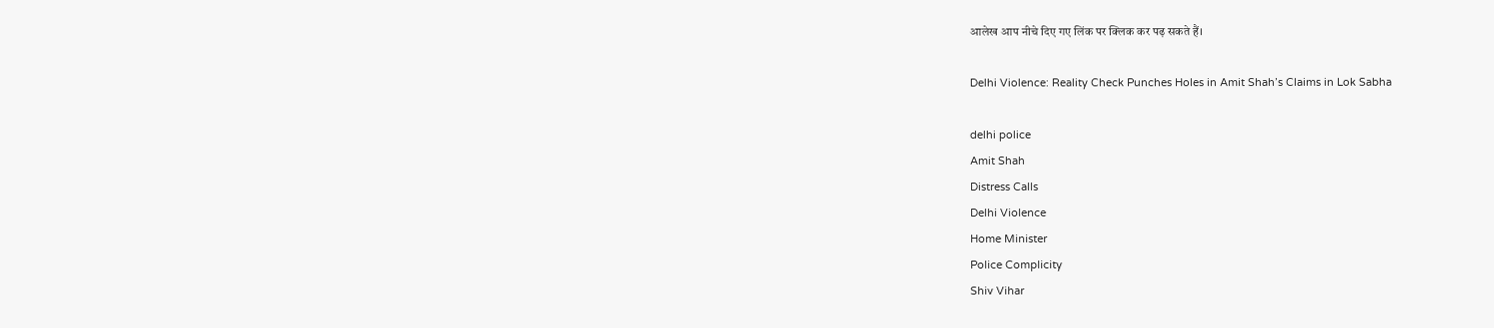आलेख आप नीचे दिए गए लिंक पर क्लिक कर पढ़ सकते हैं।

Delhi Violence: Reality Check Punches Holes in Amit Shah’s Claims in Lok Sabha

delhi police
Amit Shah
Distress Calls
Delhi Violence
Home Minister
Police Complicity
Shiv Vihar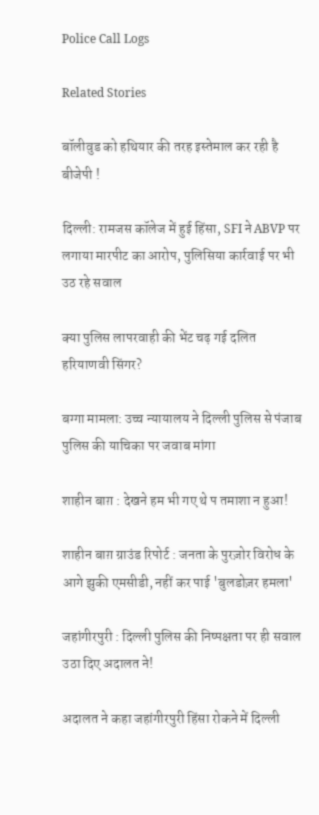Police Call Logs

Related Stories

बॉलीवुड को हथियार की तरह इस्तेमाल कर रही है बीजेपी !

दिल्ली: रामजस कॉलेज में हुई हिंसा, SFI ने ABVP पर लगाया मारपीट का आरोप, पुलिसिया कार्रवाई पर भी उठ रहे सवाल

क्या पुलिस लापरवाही की भेंट चढ़ गई दलित हरियाणवी सिंगर?

बग्गा मामला: उच्च न्यायालय ने दिल्ली पुलिस से पंजाब पुलिस की याचिका पर जवाब मांगा

शाहीन बाग़ : देखने हम भी गए थे प तमाशा न हुआ!

शाहीन बाग़ ग्राउंड रिपोर्ट : जनता के पुरज़ोर विरोध के आगे झुकी एमसीडी, नहीं कर पाई 'बुलडोज़र हमला'

जहांगीरपुरी : दिल्ली पुलिस की निष्पक्षता पर ही सवाल उठा दिए अदालत ने!

अदालत ने कहा जहांगीरपुरी हिंसा रोकने में दिल्ली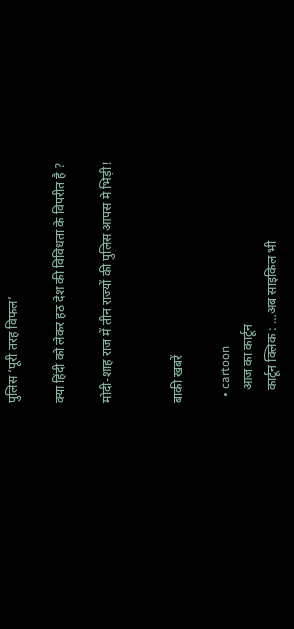पुलिस ‘पूरी तरह विफल’

क्या हिंदी को लेकर हठ देश की विविधता के विपरीत है ?

मोदी-शाह राज में तीन राज्यों की पुलिस आपस मे भिड़ी!


बाकी खबरें

  • cartoon
    आज का कार्टून
    कार्टून क्लिक : …अब साइकिल भी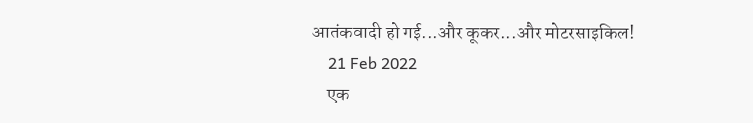आतंकवादी हो गई...और कूकर...और मोटरसाइकिल!
    21 Feb 2022
    एक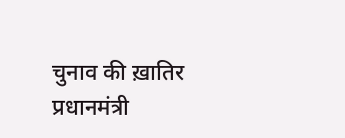चुनाव की ख़ातिर प्रधानमंत्री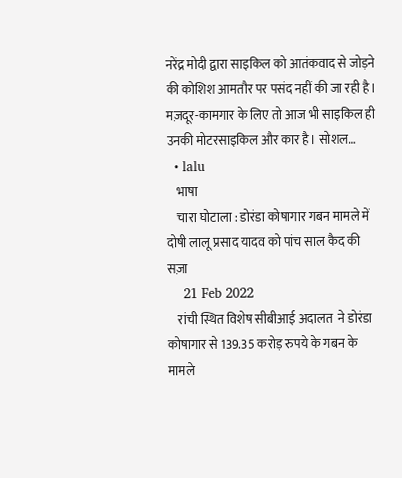नरेंद्र मोदी द्वारा साइकिल को आतंकवाद से जोड़ने की कोशिश आमतौर पर पसंद नहीं की जा रही है। मज़दूर-कामगार के लिए तो आज भी साइकिल ही उनकी मोटरसाइकिल और कार है। सोशल…
  • lalu
    भाषा
    चारा घोटाला : डोरंडा कोषागार गबन मामले में दोषी लालू प्रसाद यादव को पांच साल कैद की सज़ा
    21 Feb 2022
    रांची स्थित विशेष सीबीआई अदालत  ने डोरंडा कोषागार से 139.35 करोड़ रुपये के गबन के मामले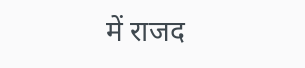में राजद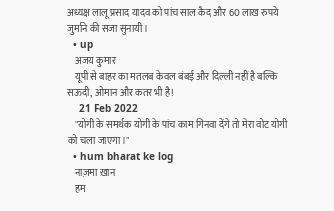अध्यक्ष लालू प्रसाद यादव को पांच साल कैद और 60 लाख रुपये जुर्माने की सजा सुनायी।
  • up
    अजय कुमार
    यूपी से बाहर का मतलब केवल बंबई और दिल्ली नहीं है बल्कि सऊदी, ओमान और कतर भी है!
    21 Feb 2022
    "योगी के समर्थक योगी के पांच काम गिनवा देंगे तो मेरा वोट योगी को चला जाएगा।"
  • hum bharat ke log
    नाज़मा ख़ान
    हम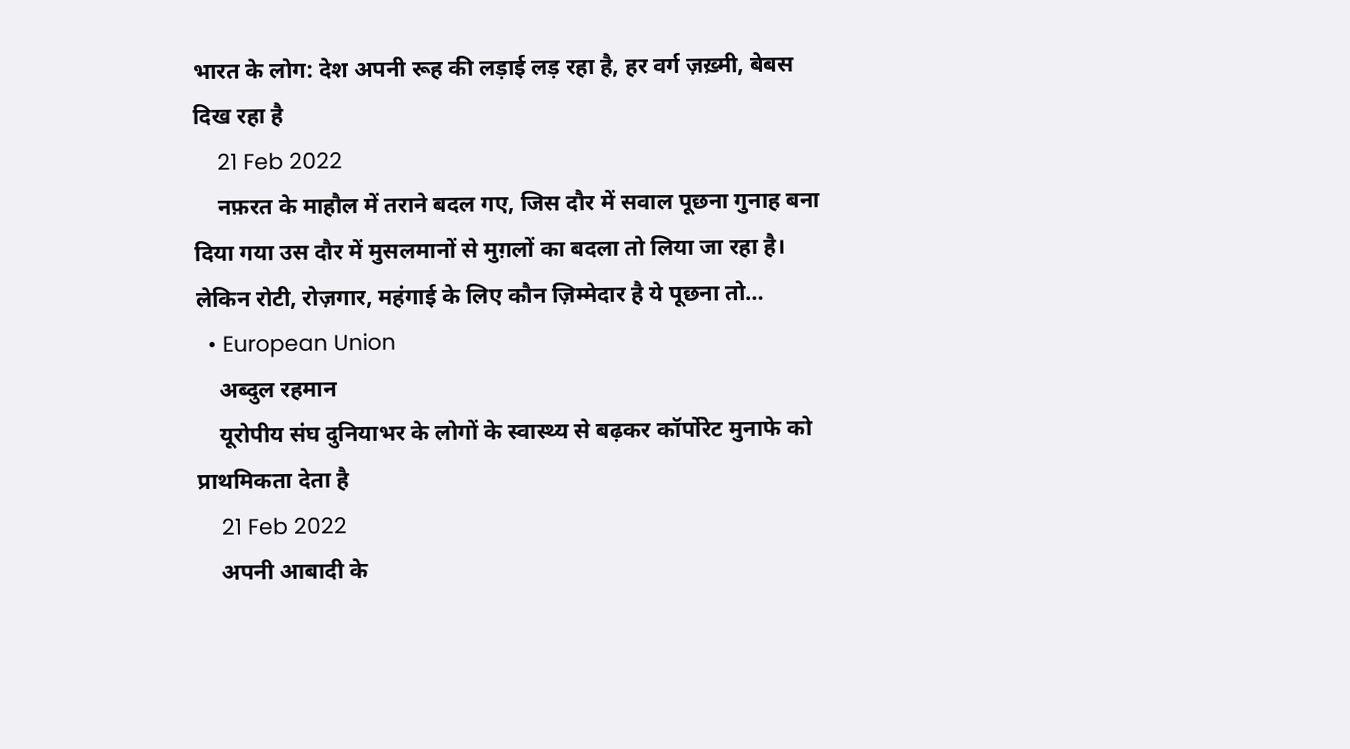भारत के लोग: देश अपनी रूह की लड़ाई लड़ रहा है, हर वर्ग ज़ख़्मी, बेबस दिख रहा है
    21 Feb 2022
    नफ़रत के माहौल में तराने बदल गए, जिस दौर में सवाल पूछना गुनाह बना दिया गया उस दौर में मुसलमानों से मुग़लों का बदला तो लिया जा रहा है। लेकिन रोटी, रोज़गार, महंगाई के लिए कौन ज़िम्मेदार है ये पूछना तो…
  • European Union
    अब्दुल रहमान
    यूरोपीय संघ दुनियाभर के लोगों के स्वास्थ्य से बढ़कर कॉर्पोरेट मुनाफे को प्राथमिकता देता है
    21 Feb 2022
    अपनी आबादी के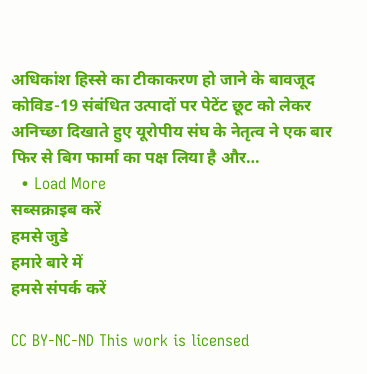अधिकांश हिस्से का टीकाकरण हो जाने के बावजूद कोविड-19 संबंधित उत्पादों पर पेटेंट छूट को लेकर अनिच्छा दिखाते हुए यूरोपीय संघ के नेतृत्व ने एक बार फिर से बिग फार्मा का पक्ष लिया है और…
  • Load More
सब्सक्राइब करें
हमसे जुडे
हमारे बारे में
हमसे संपर्क करें

CC BY-NC-ND This work is licensed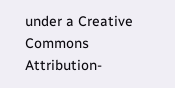under a Creative Commons Attribution-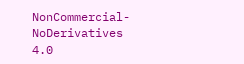NonCommercial-NoDerivatives 4.0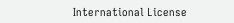International License